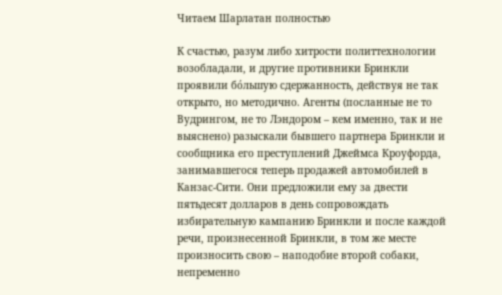Читаем Шарлатан полностью

К счастью, разум либо хитрости политтехнологии возобладали, и другие противники Бринкли проявили бóльшую сдержанность, действуя не так открыто, но методично. Агенты (посланные не то Вудрингом, не то Лэндором – кем именно, так и не выяснено) разыскали бывшего партнера Бринкли и сообщника его преступлений Джеймса Кроуфорда, занимавшегося теперь продажей автомобилей в Канзас-Сити. Они предложили ему за двести пятьдесят долларов в день сопровождать избирательную кампанию Бринкли и после каждой речи, произнесенной Бринкли, в том же месте произносить свою – наподобие второй собаки, непременно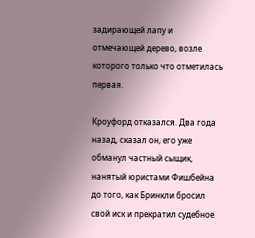задирающей лапу и отмечающей дерево, возле которого только что отметилась первая.

Кроуфорд отказался. Два года назад, сказал он, его уже обманул частный сыщик, нанятый юристами Фишбейна до того, как Бринкли бросил свой иск и прекратил судебное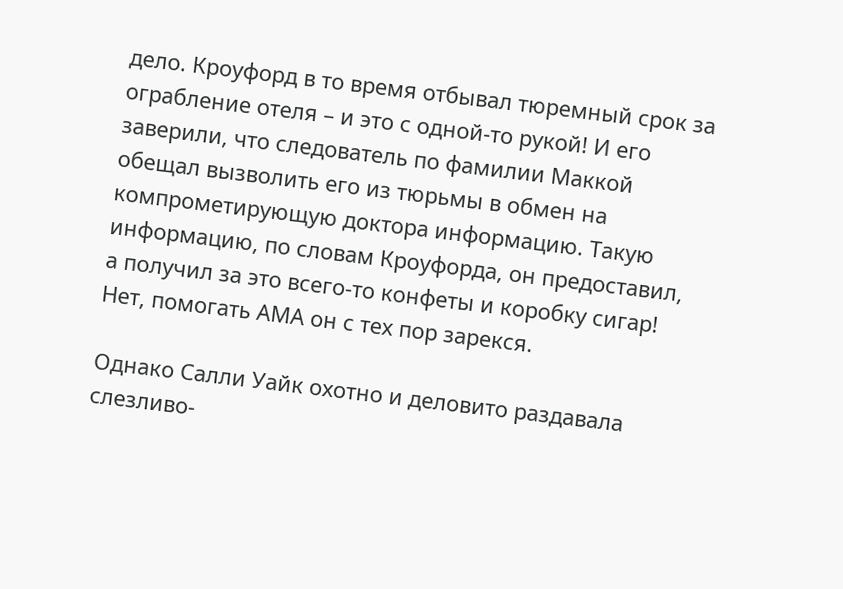дело. Кроуфорд в то время отбывал тюремный срок за ограбление отеля – и это с одной-то рукой! И его заверили, что следователь по фамилии Маккой обещал вызволить его из тюрьмы в обмен на компрометирующую доктора информацию. Такую информацию, по словам Кроуфорда, он предоставил, а получил за это всего-то конфеты и коробку сигар! Нет, помогать АМА он с тех пор зарекся.

Однако Салли Уайк охотно и деловито раздавала слезливо-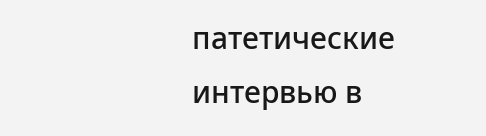патетические интервью в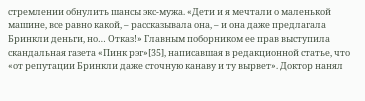стремлении обнулить шансы экс-мужа. «Дети и я мечтали о маленькой машине, все равно какой, – рассказывала она, – и она даже предлагала Бринкли деньги, но… Отказ!» Главным поборником ее прав выступила скандальная газета «Пинк рэг»[35], написавшая в редакционной статье, что «от репутации Бринкли даже сточную канаву и ту вырвет». Доктор нанял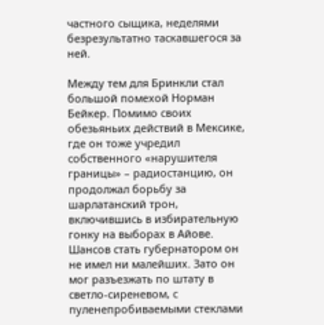частного сыщика, неделями безрезультатно таскавшегося за ней.

Между тем для Бринкли стал большой помехой Норман Бейкер. Помимо своих обезьяньих действий в Мексике, где он тоже учредил собственного «нарушителя границы» – радиостанцию, он продолжал борьбу за шарлатанский трон, включившись в избирательную гонку на выборах в Айове. Шансов стать губернатором он не имел ни малейших. Зато он мог разъезжать по штату в светло-сиреневом, с пуленепробиваемыми стеклами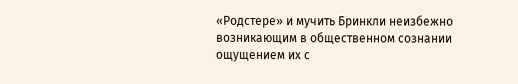«Родстере» и мучить Бринкли неизбежно возникающим в общественном сознании ощущением их с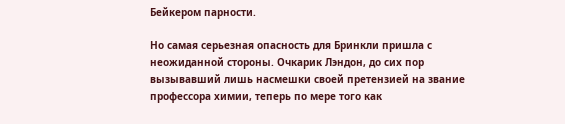Бейкером парности.

Но самая серьезная опасность для Бринкли пришла с неожиданной стороны. Очкарик Лэндон, до сих пор вызывавший лишь насмешки своей претензией на звание профессора химии, теперь по мере того как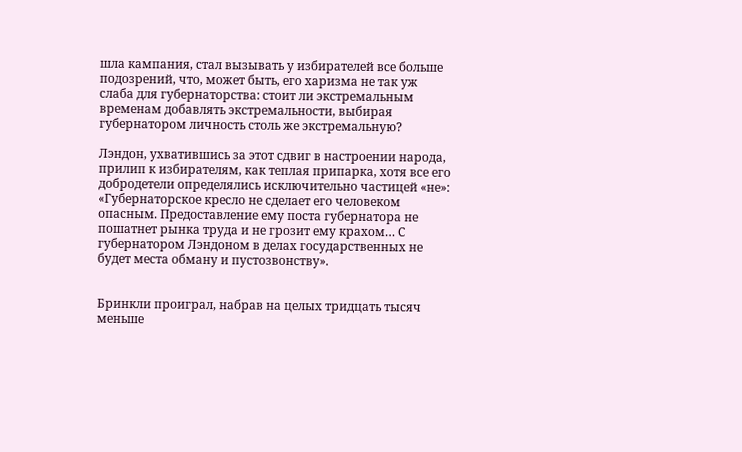шла кампания, стал вызывать у избирателей все больше подозрений, что, может быть, его харизма не так уж слаба для губернаторства: стоит ли экстремальным временам добавлять экстремальности, выбирая губернатором личность столь же экстремальную?

Лэндон, ухватившись за этот сдвиг в настроении народа, прилип к избирателям, как теплая припарка, хотя все его добродетели определялись исключительно частицей «не»: «Губернаторское кресло не сделает его человеком опасным. Предоставление ему поста губернатора не пошатнет рынка труда и не грозит ему крахом… С губернатором Лэндоном в делах государственных не будет места обману и пустозвонству».


Бринкли проиграл, набрав на целых тридцать тысяч меньше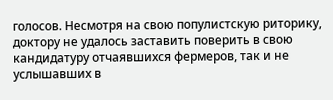голосов. Несмотря на свою популистскую риторику, доктору не удалось заставить поверить в свою кандидатуру отчаявшихся фермеров, так и не услышавших в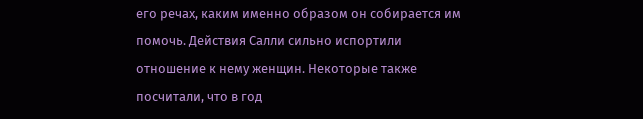его речах, каким именно образом он собирается им помочь. Действия Салли сильно испортили отношение к нему женщин. Некоторые также посчитали, что в год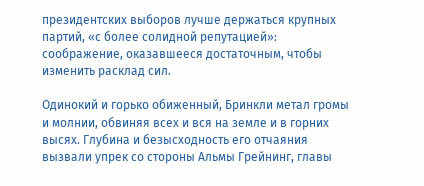президентских выборов лучше держаться крупных партий, «с более солидной репутацией»: соображение, оказавшееся достаточным, чтобы изменить расклад сил.

Одинокий и горько обиженный, Бринкли метал громы и молнии, обвиняя всех и вся на земле и в горних высях. Глубина и безысходность его отчаяния вызвали упрек со стороны Альмы Грейнинг, главы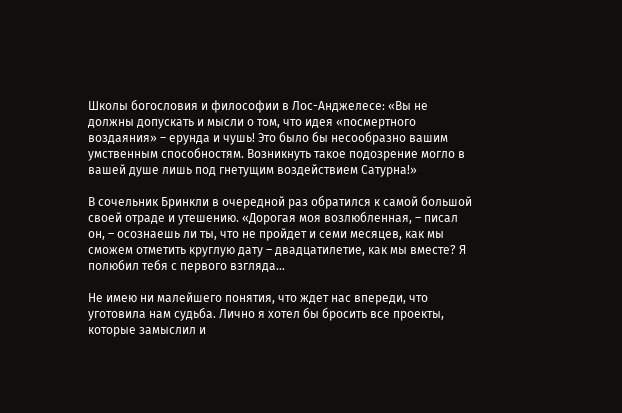Школы богословия и философии в Лос-Анджелесе: «Вы не должны допускать и мысли о том, что идея «посмертного воздаяния» – ерунда и чушь! Это было бы несообразно вашим умственным способностям. Возникнуть такое подозрение могло в вашей душе лишь под гнетущим воздействием Сатурна!»

В сочельник Бринкли в очередной раз обратился к самой большой своей отраде и утешению. «Дорогая моя возлюбленная, – писал он, – осознаешь ли ты, что не пройдет и семи месяцев, как мы сможем отметить круглую дату – двадцатилетие, как мы вместе? Я полюбил тебя с первого взгляда…

Не имею ни малейшего понятия, что ждет нас впереди, что уготовила нам судьба. Лично я хотел бы бросить все проекты, которые замыслил и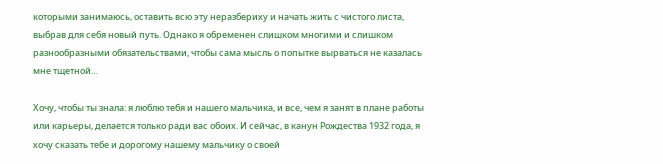которыми занимаюсь, оставить всю эту неразбериху и начать жить с чистого листа, выбрав для себя новый путь. Однако я обременен слишком многими и слишком разнообразными обязательствами, чтобы сама мысль о попытке вырваться не казалась мне тщетной…

Хочу, чтобы ты знала: я люблю тебя и нашего мальчика, и все, чем я занят в плане работы или карьеры, делается только ради вас обоих. И сейчас, в канун Рождества 1932 года, я хочу сказать тебе и дорогому нашему мальчику о своей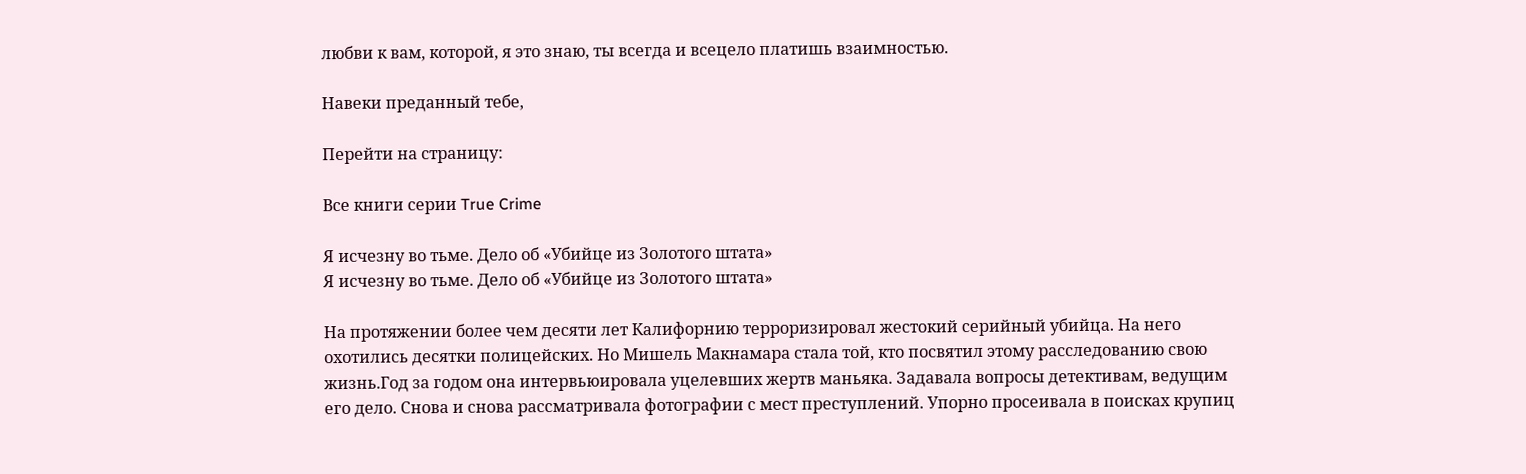любви к вам, которой, я это знаю, ты всегда и всецело платишь взаимностью.

Навеки преданный тебе,

Перейти на страницу:

Все книги серии True Crime

Я исчезну во тьме. Дело об «Убийце из Золотого штата»
Я исчезну во тьме. Дело об «Убийце из Золотого штата»

На протяжении более чем десяти лет Калифорнию терроризировал жестокий серийный убийца. На него охотились десятки полицейских. Но Мишель Макнамара стала той, кто посвятил этому расследованию свою жизнь.Год за годом она интервьюировала уцелевших жертв маньяка. Задавала вопросы детективам, ведущим его дело. Снова и снова рассматривала фотографии с мест преступлений. Упорно просеивала в поисках крупиц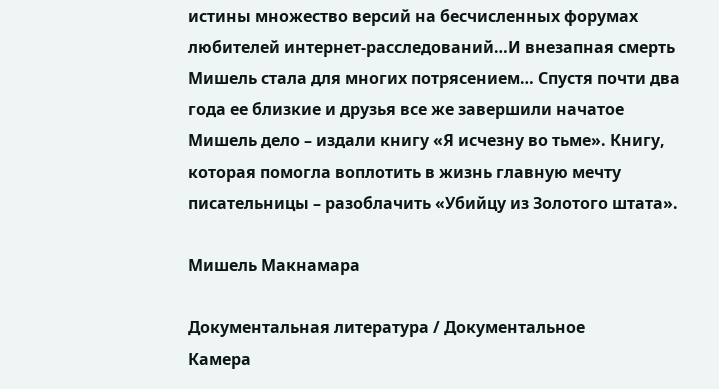истины множество версий на бесчисленных форумах любителей интернет-расследований…И внезапная смерть Мишель стала для многих потрясением… Спустя почти два года ее близкие и друзья все же завершили начатое Мишель дело – издали книгу «Я исчезну во тьме». Книгу, которая помогла воплотить в жизнь главную мечту писательницы – разоблачить «Убийцу из Золотого штата».

Мишель Макнамара

Документальная литература / Документальное
Камера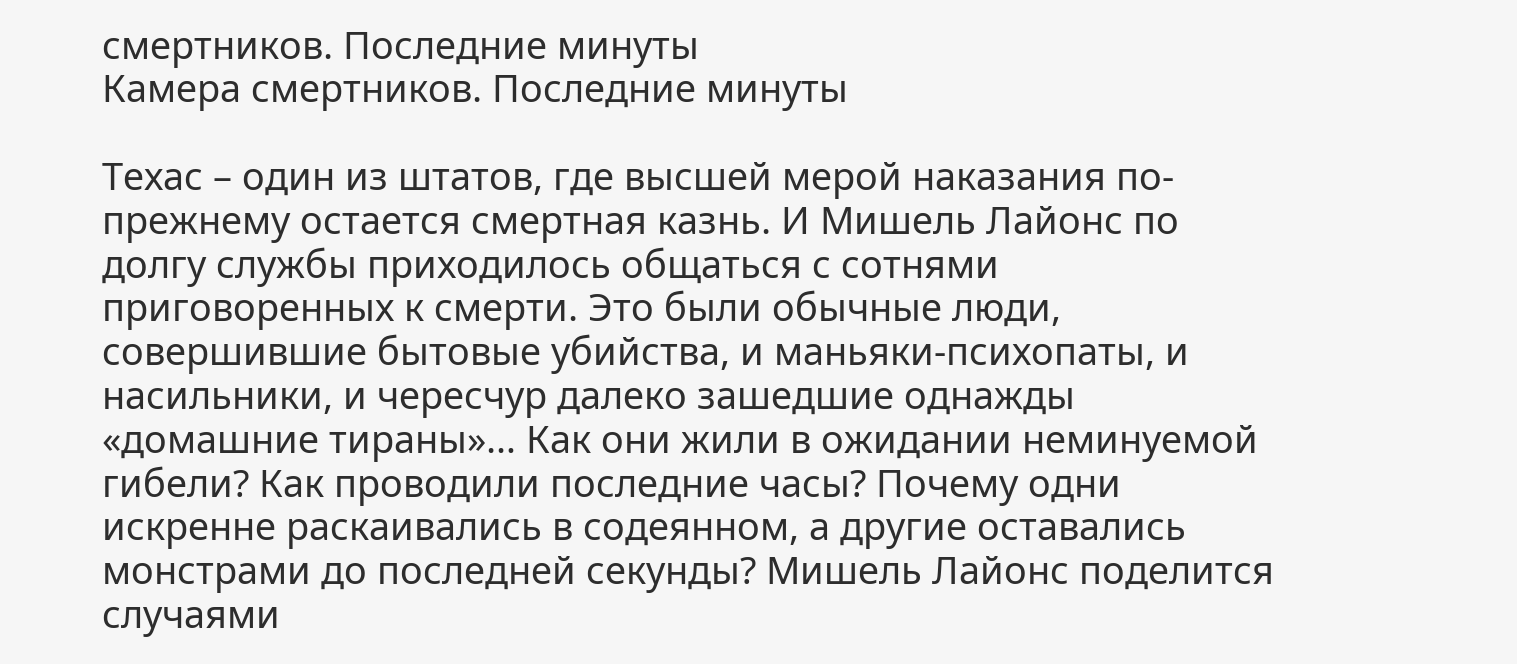смертников. Последние минуты
Камера смертников. Последние минуты

Техас – один из штатов, где высшей мерой наказания по-прежнему остается смертная казнь. И Мишель Лайонс по долгу службы приходилось общаться с сотнями приговоренных к смерти. Это были обычные люди, совершившие бытовые убийства, и маньяки-психопаты, и насильники, и чересчур далеко зашедшие однажды «домашние тираны»… Как они жили в ожидании неминуемой гибели? Как проводили последние часы? Почему одни искренне раскаивались в содеянном, а другие оставались монстрами до последней секунды? Мишель Лайонс поделится случаями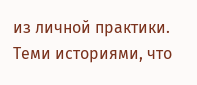из личной практики. Теми историями, что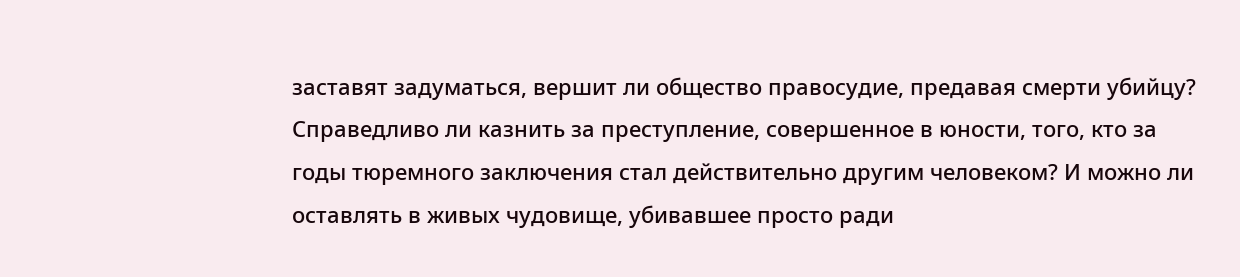заставят задуматься, вершит ли общество правосудие, предавая смерти убийцу? Справедливо ли казнить за преступление, совершенное в юности, того, кто за годы тюремного заключения стал действительно другим человеком? И можно ли оставлять в живых чудовище, убивавшее просто ради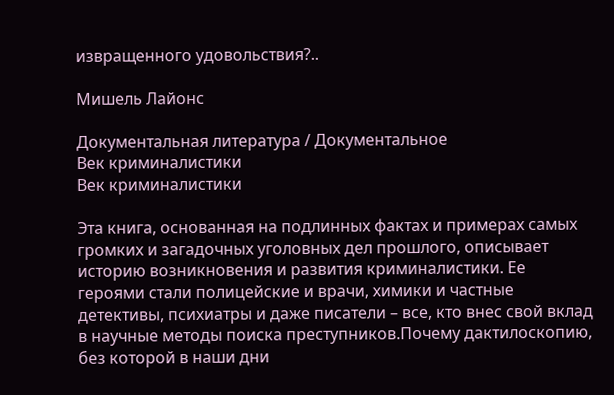извращенного удовольствия?..

Мишель Лайонс

Документальная литература / Документальное
Век криминалистики
Век криминалистики

Эта книга, основанная на подлинных фактах и примерах самых громких и загадочных уголовных дел прошлого, описывает историю возникновения и развития криминалистики. Ее героями стали полицейские и врачи, химики и частные детективы, психиатры и даже писатели – все, кто внес свой вклад в научные методы поиска преступников.Почему дактилоскопию, без которой в наши дни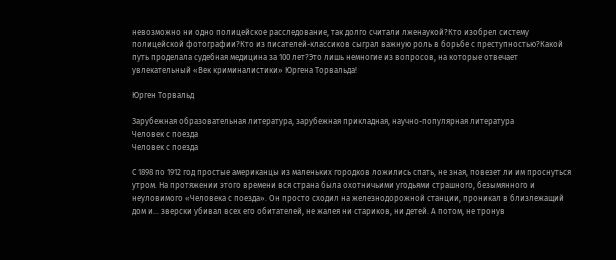невозможно ни одно полицейское расследование, так долго считали лженаукой?Кто изобрел систему полицейской фотографии?Кто из писателей-классиков сыграл важную роль в борьбе с преступностью?Какой путь проделала судебная медицина за 100 лет?Это лишь немногие из вопросов, на которые отвечает увлекательный «Век криминалистики» Юргена Торвальда!

Юрген Торвальд

Зарубежная образовательная литература, зарубежная прикладная, научно-популярная литература
Человек с поезда
Человек с поезда

С 1898 по 1912 год простые американцы из маленьких городков ложились спать, не зная, повезет ли им проснуться утром. На протяжении этого времени вся страна была охотничьими угодьями страшного, безымянного и неуловимого «Человека с поезда». Он просто сходил на железнодорожной станции, проникал в близлежащий дом и… зверски убивал всех его обитателей, не жалея ни стариков, ни детей. А потом, не тронув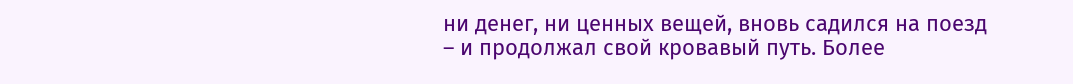ни денег, ни ценных вещей, вновь садился на поезд – и продолжал свой кровавый путь. Более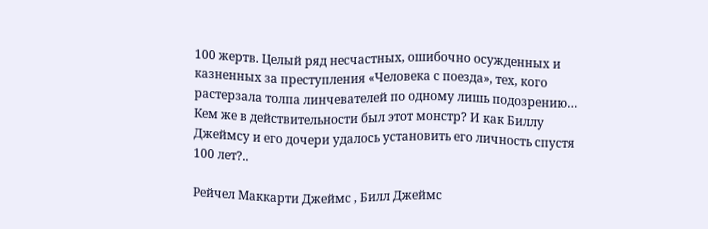100 жертв. Целый ряд несчастных, ошибочно осужденных и казненных за преступления «Человека с поезда», тех, кого растерзала толпа линчевателей по одному лишь подозрению… Кем же в действительности был этот монстр? И как Биллу Джеймсу и его дочери удалось установить его личность спустя 100 лет?..

Рейчел Маккарти Джеймс , Билл Джеймс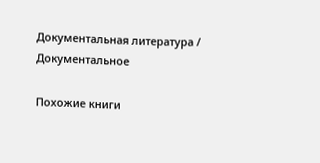Документальная литература / Документальное

Похожие книги